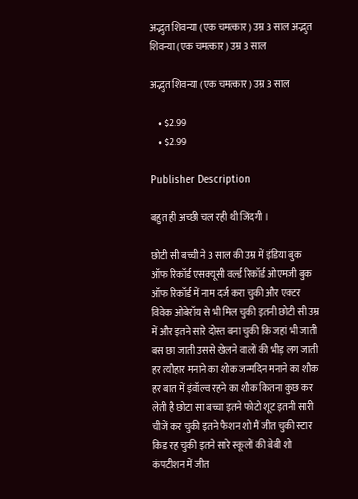अद्भुत शिवन्या (एक चमत्कार) उम्र 3 साल अद्भुत शिवन्या (एक चमत्कार) उम्र 3 साल

अद्भुत शिवन्या (एक चमत्कार) उम्र 3 साल

    • $2.99
    • $2.99

Publisher Description

बहुत ही अच्छी चल रही थी जिंदगी ।

छोटी सी बच्ची ने 3 साल की उम्र में इंडिया बुक ऑफ रिकॉर्ड एसक्यूसी वर्ल्ड रिकॉर्ड ओएमजी बुक ऑफ रिकॉर्ड में नाम दर्ज करा चुकी और एक्टर विवेक ओबेरॉय से भी मिल चुकी इतनी छोटी सी उम्र में और इतने सारे दोस्त बना चुकी कि जहां भी जाती बस छा जाती उससे खेलने वालों की भीड़ लग जाती हर त्यौहार मनाने का शोक जन्मदिन मनाने का शौक हर बात में इंवॉल्व रहने का शौक कितना कुछ कर लेती है छोटा सा बच्चा इतने फोटो शूट इतनी सारी चीजें कर चुकी इतने फैशन शो मैं जीत चुकी स्टार किड रह चुकी इतने सारे स्कूलों की बेबी शो कंपटीशन में जीत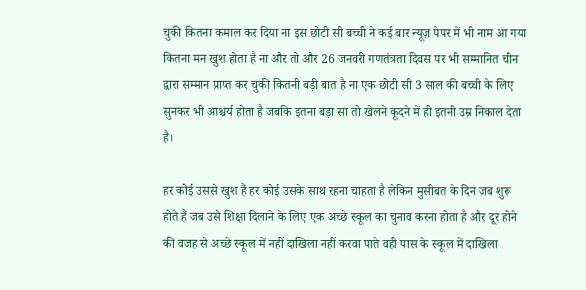चुकी कितना कमाल कर दिया ना इस छोटी सी बच्ची ने कई बार न्यूज़ पेपर में भी नाम आ गया कितना मन खुश होता है ना और तो और 26 जनवरी गणतंत्रता दिवस पर भी सम्मानित चीन द्वारा सम्मान प्राप्त कर चुकी कितनी बड़ी बात है ना एक छोटी सी 3 साल की बच्ची के लिए सुनकर भी आश्चर्य होता है जबकि इतना बड़ा सा तो खेलने कूदने में ही इतनी उम्र निकाल देता है।

हर कोई उससे खुश हैं हर कोई उसके साथ रहना चाहता है लेकिन मुसीबत के दिन जब शुरू होते हैं जब उसे शिक्षा दिलाने के लिए एक अच्छे स्कूल का चुनाव करना होता है और दूर होने की वजह से अच्छे स्कूल में नहीं दाखिला नहीं करवा पाते वही पास के स्कूल में दाखिला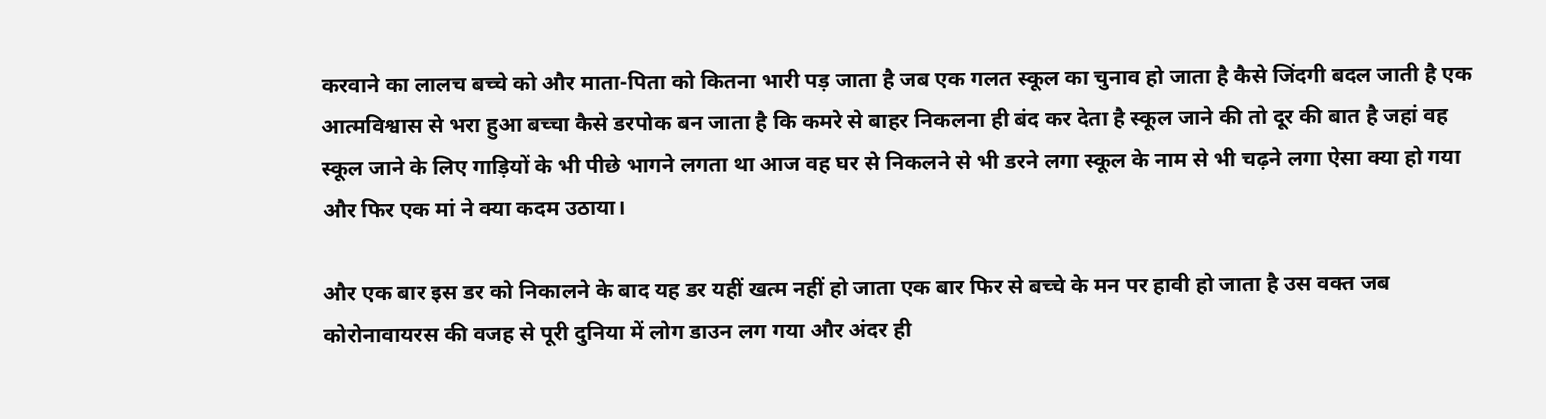करवाने का लालच बच्चे को और माता-पिता को कितना भारी पड़ जाता है जब एक गलत स्कूल का चुनाव हो जाता है कैसे जिंदगी बदल जाती है एक आत्मविश्वास से भरा हुआ बच्चा कैसे डरपोक बन जाता है कि कमरे से बाहर निकलना ही बंद कर देता है स्कूल जाने की तो दूर की बात है जहां वह स्कूल जाने के लिए गाड़ियों के भी पीछे भागने लगता था आज वह घर से निकलने से भी डरने लगा स्कूल के नाम से भी चढ़ने लगा ऐसा क्या हो गया और फिर एक मां ने क्या कदम उठाया।

और एक बार इस डर को निकालने के बाद यह डर यहीं खत्म नहीं हो जाता एक बार फिर से बच्चे के मन पर हावी हो जाता है उस वक्त जब कोरोनावायरस की वजह से पूरी दुनिया में लोग डाउन लग गया और अंदर ही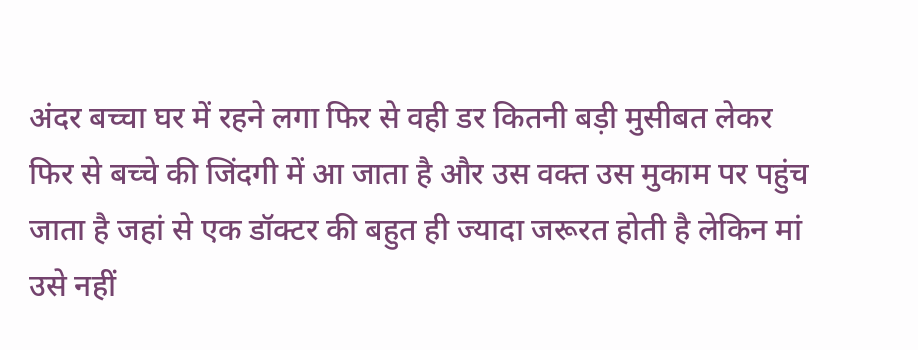अंदर बच्चा घर में रहने लगा फिर से वही डर कितनी बड़ी मुसीबत लेकर फिर से बच्चे की जिंदगी में आ जाता है और उस वक्त उस मुकाम पर पहुंच जाता है जहां से एक डॉक्टर की बहुत ही ज्यादा जरूरत होती है लेकिन मां उसे नहीं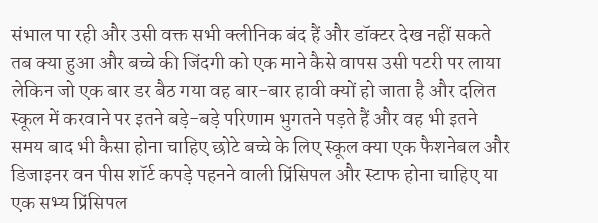संभाल पा रही और उसी वक्त सभी क्लीनिक बंद हैं और डॉक्टर देख नहीं सकते तब क्या हुआ और बच्चे की जिंदगी को एक माने कैसे वापस उसी पटरी पर लाया लेकिन जो एक बार डर बैठ गया वह बार-बार हावी क्यों हो जाता है और दलित स्कूल में करवाने पर इतने बड़े-बड़े परिणाम भुगतने पड़ते हैं और वह भी इतने समय बाद भी कैसा होना चाहिए छोटे बच्चे के लिए स्कूल क्या एक फैशनेबल और डिजाइनर वन पीस शॉर्ट कपड़े पहनने वाली प्रिंसिपल और स्टाफ होना चाहिए या एक सभ्य प्रिंसिपल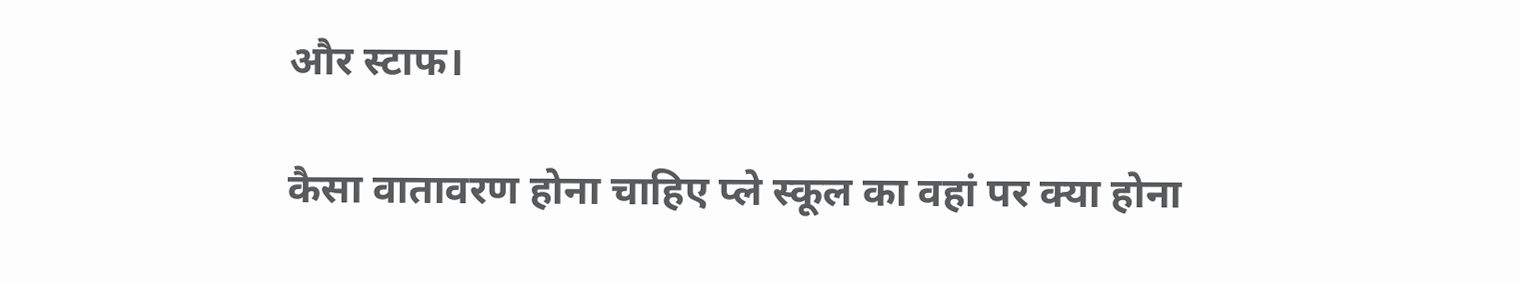और स्टाफ।

कैसा वातावरण होना चाहिए प्ले स्कूल का वहां पर क्या होना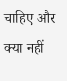चाहिए और क्या नहीं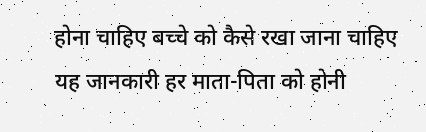होना चाहिए बच्चे को कैसे रखा जाना चाहिए यह जानकारी हर माता-पिता को होनी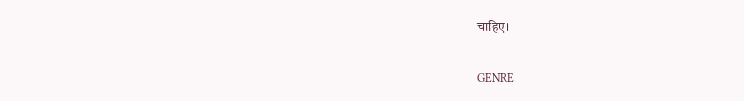चाहिए।

GENRE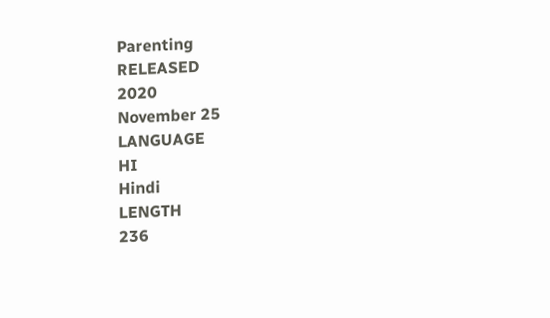Parenting
RELEASED
2020
November 25
LANGUAGE
HI
Hindi
LENGTH
236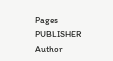Pages
PUBLISHER
Author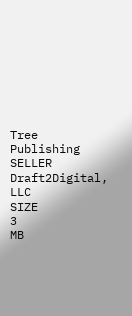Tree Publishing
SELLER
Draft2Digital, LLC
SIZE
3
MB